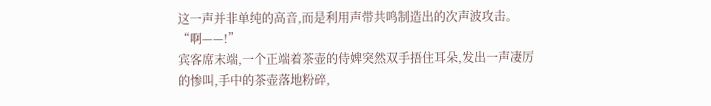这一声并非单纯的高音,而是利用声带共鸣制造出的次声波攻击。
“啊——!”
宾客席末端,一个正端着茶壶的侍婢突然双手捂住耳朵,发出一声凄厉的惨叫,手中的茶壶落地粉碎,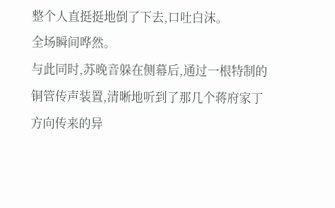整个人直挺挺地倒了下去,口吐白沫。
全场瞬间哗然。
与此同时,苏晚音躲在侧幕后,通过一根特制的铜管传声装置,清晰地听到了那几个蒋府家丁方向传来的异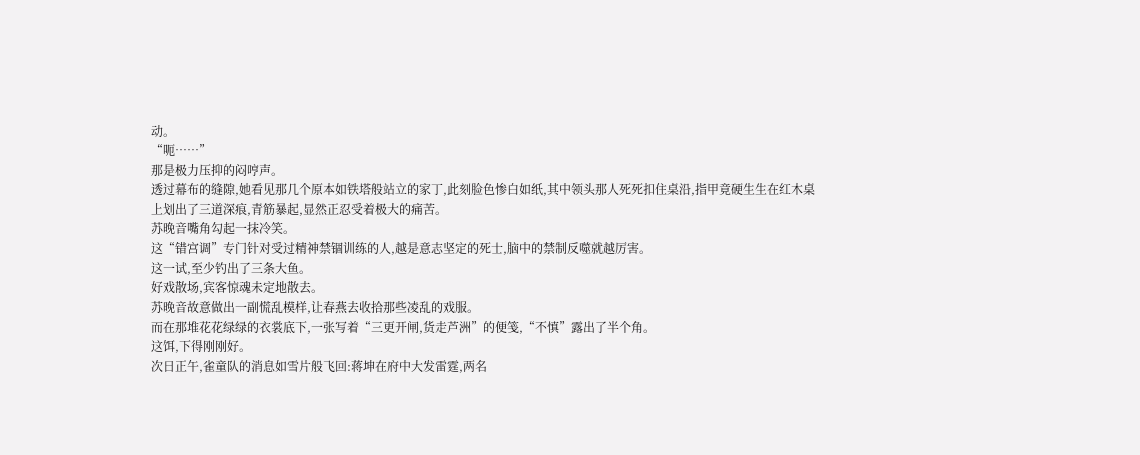动。
“呃……”
那是极力压抑的闷哼声。
透过幕布的缝隙,她看见那几个原本如铁塔般站立的家丁,此刻脸色惨白如纸,其中领头那人死死扣住桌沿,指甲竟硬生生在红木桌上划出了三道深痕,青筋暴起,显然正忍受着极大的痛苦。
苏晚音嘴角勾起一抹冷笑。
这“错宫调”专门针对受过精神禁锢训练的人,越是意志坚定的死士,脑中的禁制反噬就越厉害。
这一试,至少钓出了三条大鱼。
好戏散场,宾客惊魂未定地散去。
苏晚音故意做出一副慌乱模样,让春燕去收拾那些凌乱的戏服。
而在那堆花花绿绿的衣裳底下,一张写着“三更开闸,货走芦洲”的便笺,“不慎”露出了半个角。
这饵,下得刚刚好。
次日正午,雀童队的消息如雪片般飞回:蒋坤在府中大发雷霆,两名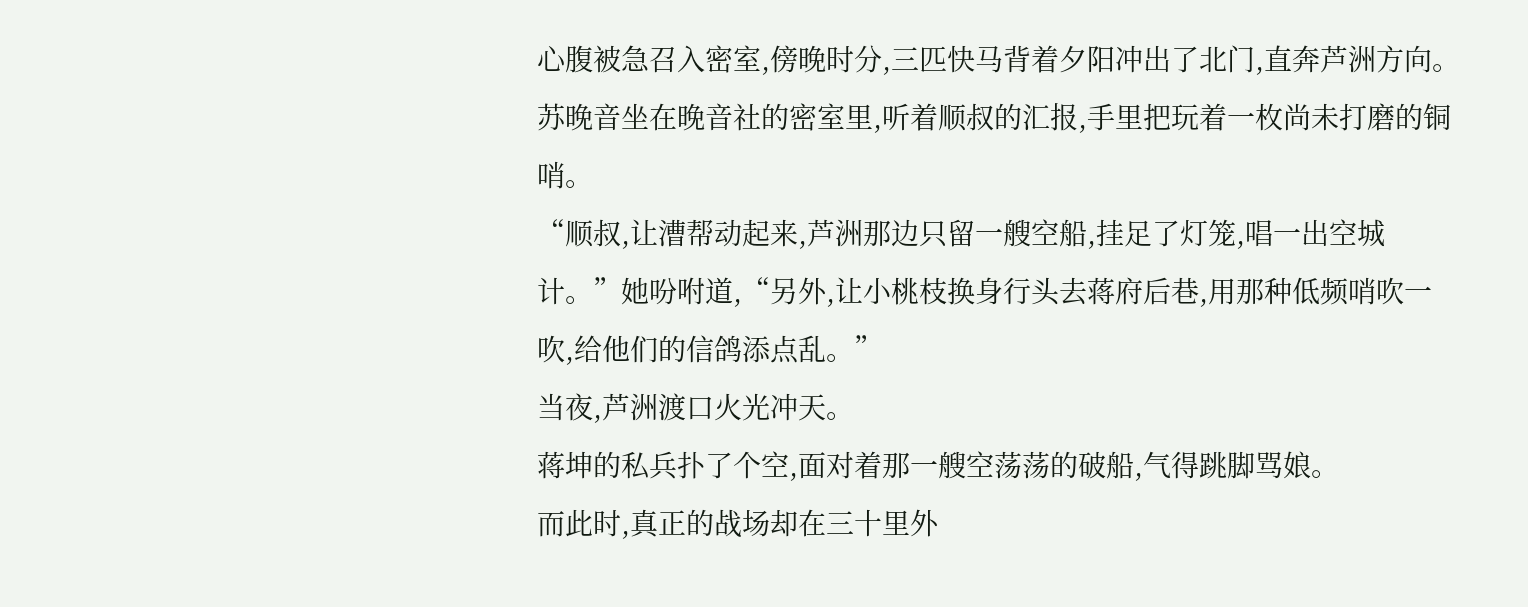心腹被急召入密室,傍晚时分,三匹快马背着夕阳冲出了北门,直奔芦洲方向。
苏晚音坐在晚音社的密室里,听着顺叔的汇报,手里把玩着一枚尚未打磨的铜哨。
“顺叔,让漕帮动起来,芦洲那边只留一艘空船,挂足了灯笼,唱一出空城计。”她吩咐道,“另外,让小桃枝换身行头去蒋府后巷,用那种低频哨吹一吹,给他们的信鸽添点乱。”
当夜,芦洲渡口火光冲天。
蒋坤的私兵扑了个空,面对着那一艘空荡荡的破船,气得跳脚骂娘。
而此时,真正的战场却在三十里外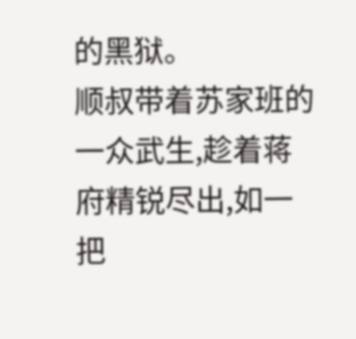的黑狱。
顺叔带着苏家班的一众武生,趁着蒋府精锐尽出,如一把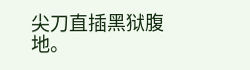尖刀直插黑狱腹地。